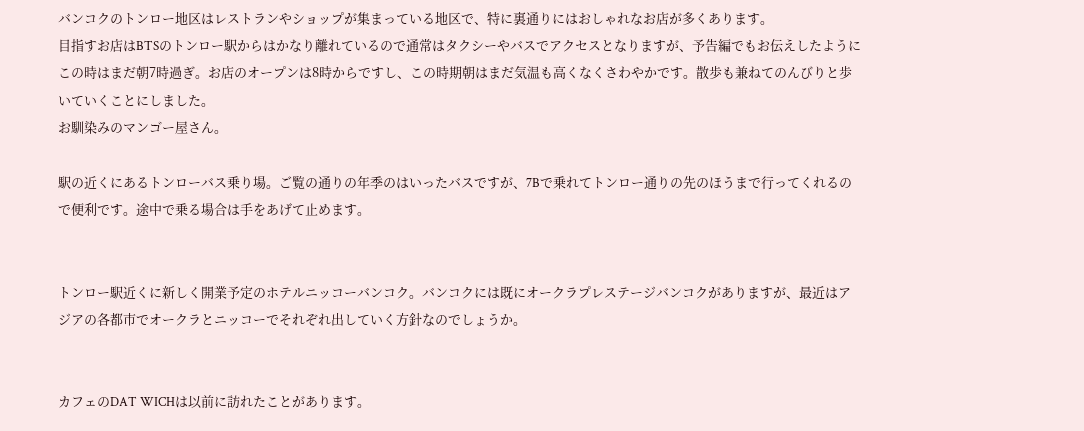バンコクのトンロー地区はレストランやショップが集まっている地区で、特に裏通りにはおしゃれなお店が多くあります。
目指すお店はBTSのトンロー駅からはかなり離れているので通常はタクシーやバスでアクセスとなりますが、予告編でもお伝えしたようにこの時はまだ朝7時過ぎ。お店のオープンは8時からですし、この時期朝はまだ気温も高くなくさわやかです。散歩も兼ねてのんびりと歩いていくことにしました。
お馴染みのマンゴー屋さん。

駅の近くにあるトンローバス乗り場。ご覧の通りの年季のはいったバスですが、7Bで乗れてトンロー通りの先のほうまで行ってくれるので便利です。途中で乗る場合は手をあげて止めます。


トンロー駅近くに新しく開業予定のホテルニッコーバンコク。バンコクには既にオークラプレステージバンコクがありますが、最近はアジアの各都市でオークラとニッコーでそれぞれ出していく方針なのでしょうか。


カフェのDAT WICHは以前に訪れたことがあります。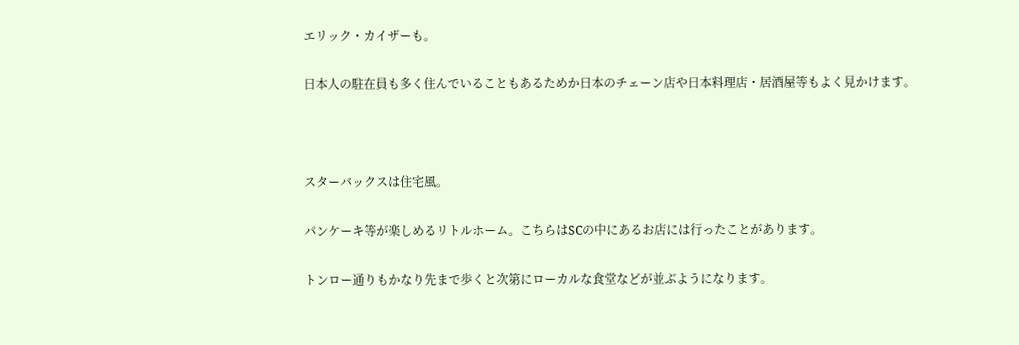エリック・カイザーも。

日本人の駐在員も多く住んでいることもあるためか日本のチェーン店や日本料理店・居酒屋等もよく見かけます。



スターバックスは住宅風。

パンケーキ等が楽しめるリトルホーム。こちらはSCの中にあるお店には行ったことがあります。

トンロー通りもかなり先まで歩くと次第にローカルな食堂などが並ぶようになります。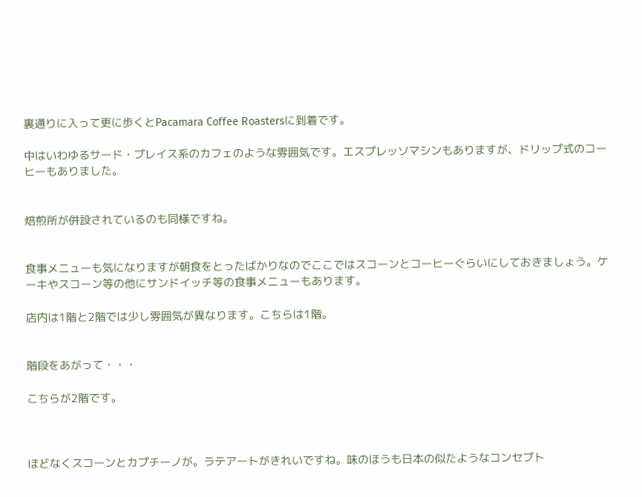裏通りに入って更に歩くとPacamara Coffee Roastersに到着です。

中はいわゆるサード・プレイス系のカフェのような雰囲気です。エスプレッソマシンもありますが、ドリップ式のコーヒーもありました。


焙煎所が併設されているのも同様ですね。


食事メニューも気になりますが朝食をとったばかりなのでここではスコーンとコーヒーぐらいにしておきましょう。ケーキやスコーン等の他にサンドイッチ等の食事メニューもあります。

店内は1階と2階では少し雰囲気が異なります。こちらは1階。


階段をあがって・・・

こちらが2階です。



ほどなくスコーンとカプチーノが。ラテアートがきれいですね。味のほうも日本の似たようなコンセプト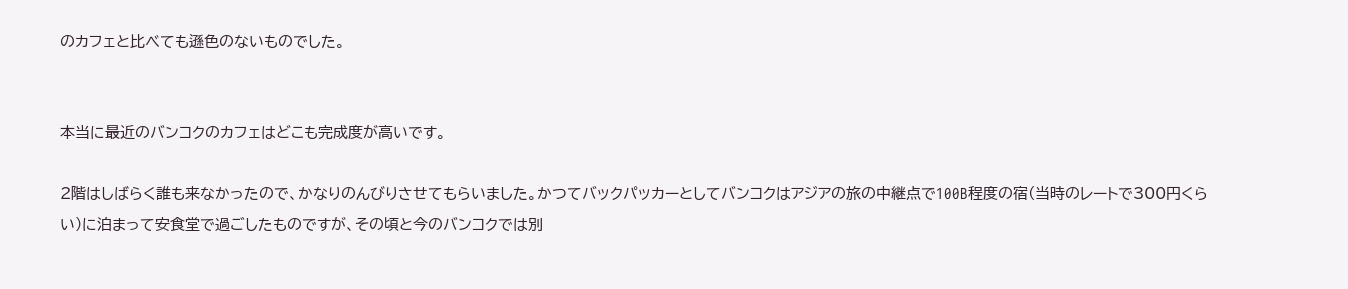のカフェと比べても遜色のないものでした。


本当に最近のバンコクのカフェはどこも完成度が高いです。

2階はしばらく誰も来なかったので、かなりのんびりさせてもらいました。かつてバックパッカーとしてバンコクはアジアの旅の中継点で100B程度の宿(当時のレートで300円くらい)に泊まって安食堂で過ごしたものですが、その頃と今のバンコクでは別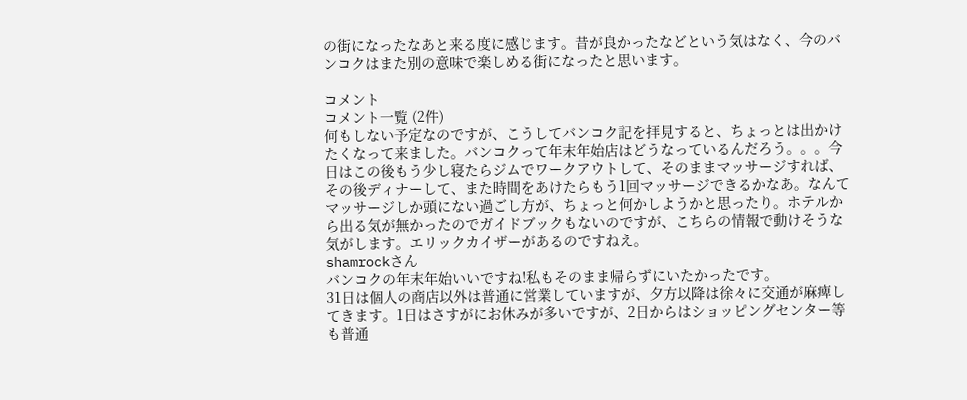の街になったなあと来る度に感じます。昔が良かったなどという気はなく、今のバンコクはまた別の意味で楽しめる街になったと思います。

コメント
コメント一覧 (2件)
何もしない予定なのですが、こうしてバンコク記を拝見すると、ちょっとは出かけたくなって来ました。バンコクって年末年始店はどうなっているんだろう。。。今日はこの後もう少し寝たらジムでワークアウトして、そのままマッサージすれば、その後ディナーして、また時間をあけたらもう1回マッサージできるかなあ。なんてマッサージしか頭にない過ごし方が、ちょっと何かしようかと思ったり。ホテルから出る気が無かったのでガイドブックもないのですが、こちらの情報で動けそうな気がします。エリックカイザーがあるのですねえ。
shamrockさん
バンコクの年末年始いいですね!私もそのまま帰らずにいたかったです。
31日は個人の商店以外は普通に営業していますが、夕方以降は徐々に交通が麻痺してきます。1日はさすがにお休みが多いですが、2日からはショッピングセンター等も普通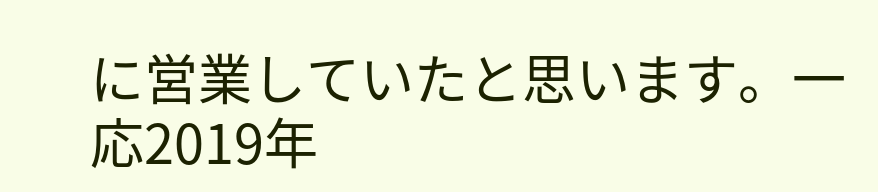に営業していたと思います。一応2019年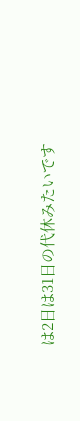は2日は31日の代休みたいです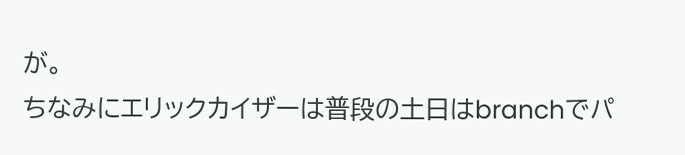が。
ちなみにエリックカイザーは普段の土日はbranchでパ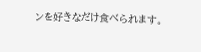ンを好きなだけ食べられます。